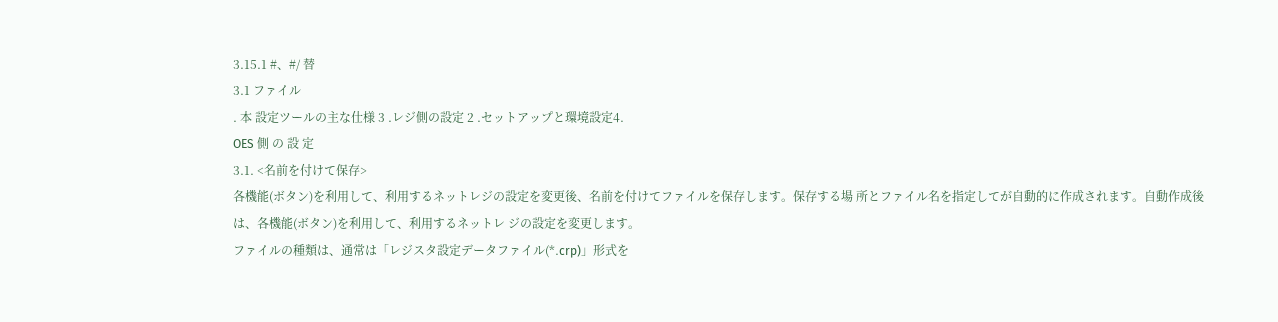3.15.1 #、#/ 替
3.1 ファイル
. 本 設定ツールの主な仕様 3 .レジ側の設定 2 .セットアップと環境設定4.
OES 側 の 設 定
3.1. <名前を付けて保存>
各機能(ボタン)を利用して、利用するネットレジの設定を変更後、名前を付けてファイルを保存します。保存する場 所とファイル名を指定してが自動的に作成されます。自動作成後は、各機能(ボタン)を利用して、利用するネットレ ジの設定を変更します。
ファイルの種類は、通常は「レジスタ設定データファイル(*.crp)」形式を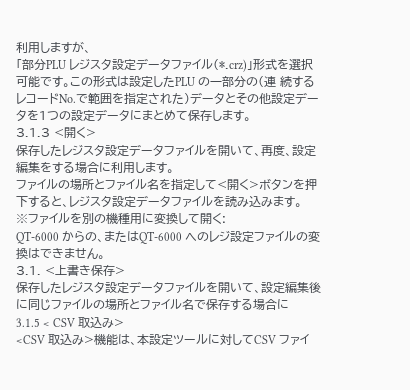利用しますが、
「部分PLU レジスタ設定データファイル(*.crz)」形式を選択可能です。この形式は設定したPLU の一部分の(連 続するレコードNo.で範囲を指定された)データとその他設定データを1つの設定データにまとめて保存します。
3.1.3 <開く>
保存したレジスタ設定データファイルを開いて、再度、設定編集をする場合に利用します。
ファイルの場所とファイル名を指定して<開く>ボタンを押下すると、レジスタ設定データファイルを読み込みます。
※ファイルを別の機種用に変換して開く:
QT-6000 からの、またはQT-6000 へのレジ設定ファイルの変換はできません。
3.1. <上書き保存>
保存したレジスタ設定データファイルを開いて、設定編集後に同じファイルの場所とファイル名で保存する場合に
3.1.5 < CSV 取込み>
<CSV 取込み>機能は、本設定ツールに対してCSV ファイ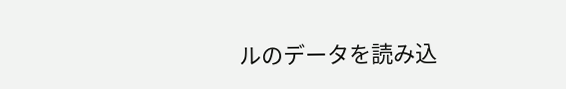ルのデータを読み込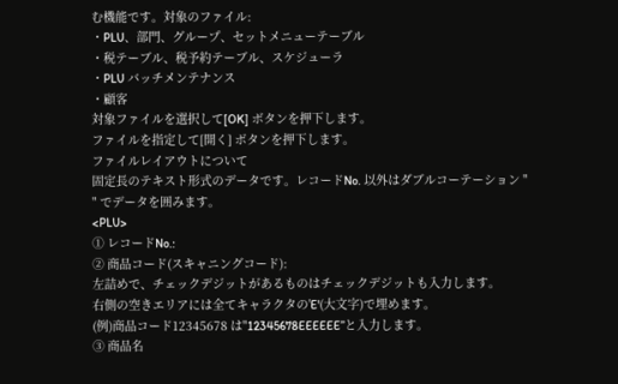む機能です。対象のファイル:
・PLU、部門、グループ、セットメニューテーブル
・税テーブル、税予約テーブル、スケジューラ
・PLU バッチメンテナンス
・顧客
対象ファイルを選択して[OK] ボタンを押下します。
ファイルを指定して[開く] ボタンを押下します。
ファイルレイアウトについて
固定長のテキスト形式のデータです。レコードNo. 以外はダブルコーテーション " " でデータを囲みます。
<PLU>
① レコードNo.:
② 商品コード(スキャニングコード):
左詰めで、チェックデジットがあるものはチェックデジットも入力します。
右側の空きエリアには全てキャラクタの'E'(大文字)で埋めます。
(例)商品コード12345678 は"12345678EEEEEE”と入力します。
③ 商品名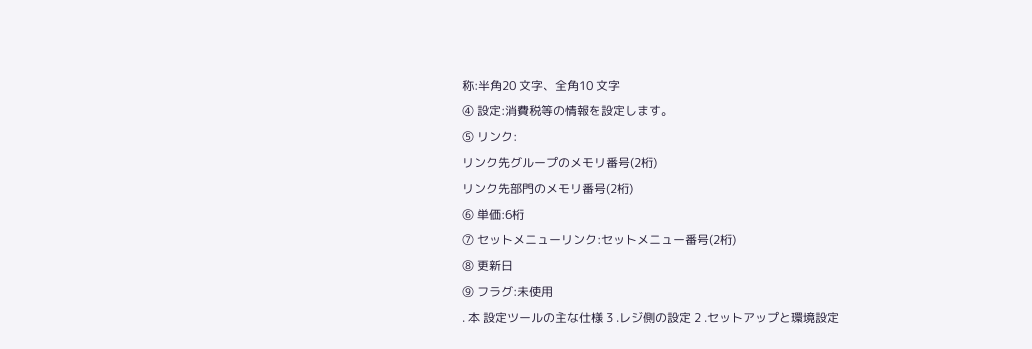称:半角20 文字、全角10 文字
④ 設定:消費税等の情報を設定します。
⑤ リンク:
リンク先グループのメモリ番号(2桁)
リンク先部門のメモリ番号(2桁)
⑥ 単価:6桁
⑦ セットメニューリンク:セットメニュー番号(2桁)
⑧ 更新日
⑨ フラグ:未使用
. 本 設定ツールの主な仕様 3 .レジ側の設定 2 .セットアップと環境設定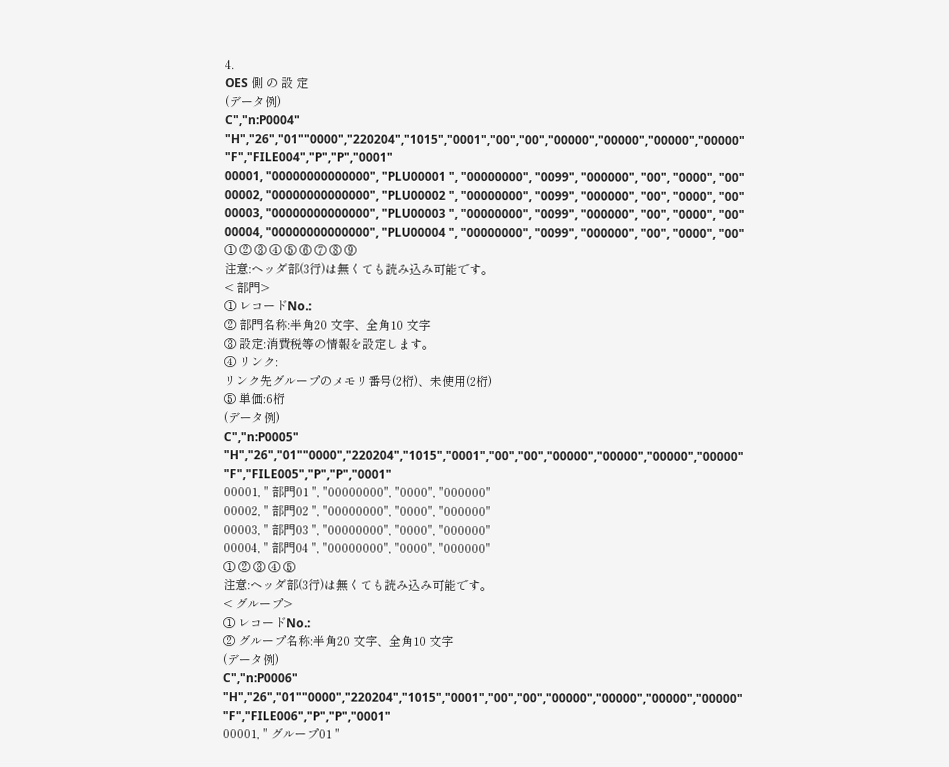4.
OES 側 の 設 定
(データ例)
C","n:P0004"
"H","26","01""0000","220204","1015","0001","00","00","00000","00000","00000","00000"
"F","FILE004","P","P","0001"
00001, "00000000000000", "PLU00001 ", "00000000", "0099", "000000", "00", "0000", "00"
00002, "00000000000000", "PLU00002 ", "00000000", "0099", "000000", "00", "0000", "00"
00003, "00000000000000", "PLU00003 ", "00000000", "0099", "000000", "00", "0000", "00"
00004, "00000000000000", "PLU00004 ", "00000000", "0099", "000000", "00", "0000", "00"
① ② ③ ④ ⑤ ⑥ ⑦ ⑧ ⑨
注意:ヘッダ部(3行)は無くても読み込み可能です。
< 部門>
① レコードNo.:
② 部門名称:半角20 文字、全角10 文字
③ 設定:消費税等の情報を設定します。
④ リンク:
リンク先グループのメモリ番号(2桁)、未使用(2桁)
⑤ 単価:6桁
(データ例)
C","n:P0005"
"H","26","01""0000","220204","1015","0001","00","00","00000","00000","00000","00000"
"F","FILE005","P","P","0001"
00001, " 部門01 ", "00000000", "0000", "000000"
00002, " 部門02 ", "00000000", "0000", "000000"
00003, " 部門03 ", "00000000", "0000", "000000"
00004, " 部門04 ", "00000000", "0000", "000000"
① ② ③ ④ ⑤
注意:ヘッダ部(3行)は無くても読み込み可能です。
< グループ>
① レコードNo.:
② グループ名称:半角20 文字、全角10 文字
(データ例)
C","n:P0006"
"H","26","01""0000","220204","1015","0001","00","00","00000","00000","00000","00000"
"F","FILE006","P","P","0001"
00001, " グループ01 "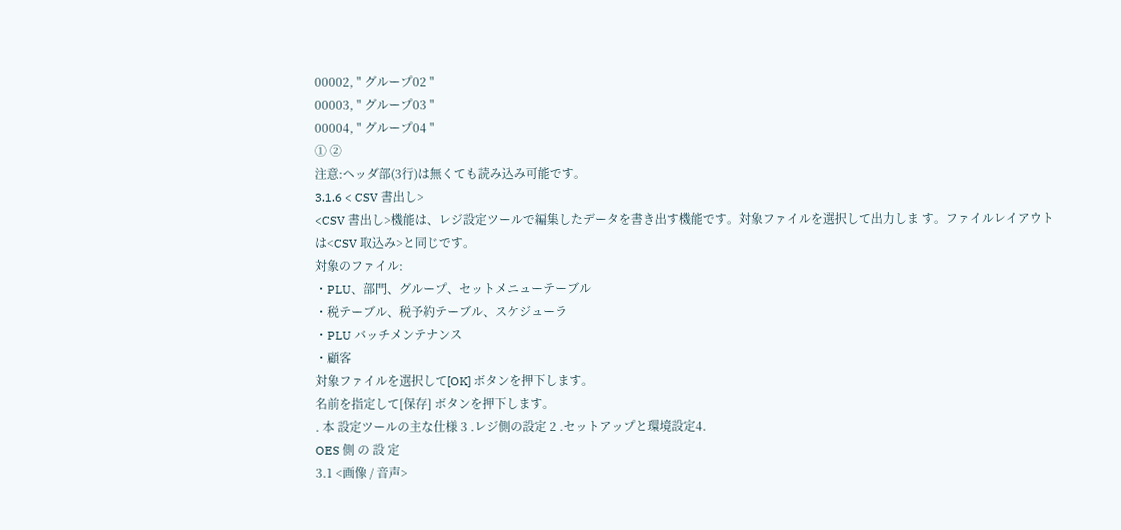00002, " グループ02 "
00003, " グループ03 "
00004, " グループ04 "
① ②
注意:ヘッダ部(3行)は無くても読み込み可能です。
3.1.6 < CSV 書出し>
<CSV 書出し>機能は、レジ設定ツールで編集したデータを書き出す機能です。対象ファイルを選択して出力しま す。ファイルレイアウトは<CSV 取込み>と同じです。
対象のファイル:
・PLU、部門、グループ、セットメニューテーブル
・税テーブル、税予約テーブル、スケジューラ
・PLU バッチメンテナンス
・顧客
対象ファイルを選択して[OK] ボタンを押下します。
名前を指定して[保存] ボタンを押下します。
. 本 設定ツールの主な仕様 3 .レジ側の設定 2 .セットアップと環境設定4.
OES 側 の 設 定
3.1 <画像 / 音声>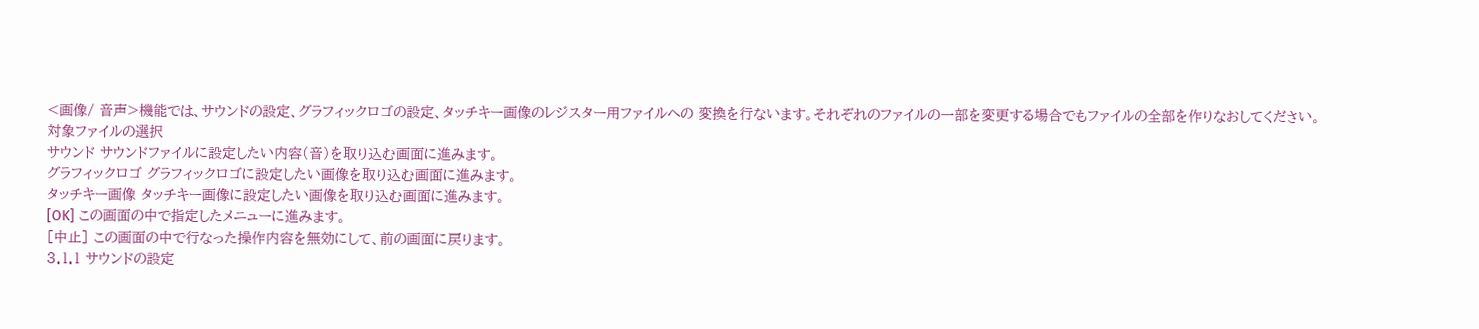<画像/ 音声>機能では、サウンドの設定、グラフィックロゴの設定、タッチキー画像のレジスター用ファイルへの 変換を行ないます。それぞれのファイルの一部を変更する場合でもファイルの全部を作りなおしてください。
対象ファイルの選択
サウンド サウンドファイルに設定したい内容(音)を取り込む画面に進みます。
グラフィックロゴ グラフィックロゴに設定したい画像を取り込む画面に進みます。
タッチキー画像 タッチキー画像に設定したい画像を取り込む画面に進みます。
[OK] この画面の中で指定したメニューに進みます。
[中止] この画面の中で行なった操作内容を無効にして、前の画面に戻ります。
3.1.1 サウンドの設定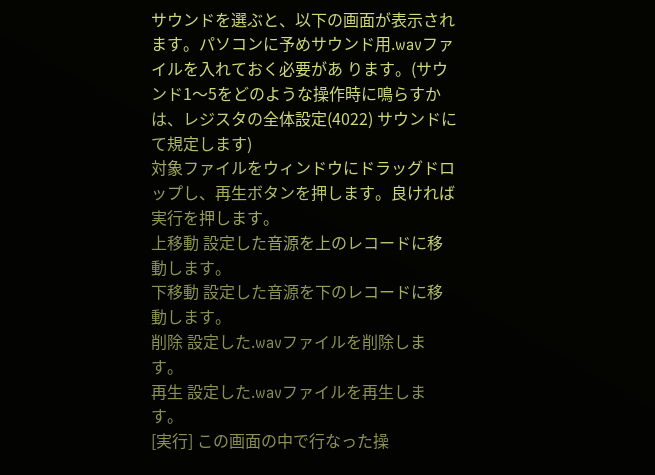サウンドを選ぶと、以下の画面が表示されます。パソコンに予めサウンド用.wavファイルを入れておく必要があ ります。(サウンド1〜5をどのような操作時に鳴らすかは、レジスタの全体設定(4022) サウンドにて規定します)
対象ファイルをウィンドウにドラッグドロップし、再生ボタンを押します。良ければ実行を押します。
上移動 設定した音源を上のレコードに移動します。
下移動 設定した音源を下のレコードに移動します。
削除 設定した.wavファイルを削除します。
再生 設定した.wavファイルを再生します。
[実行] この画面の中で行なった操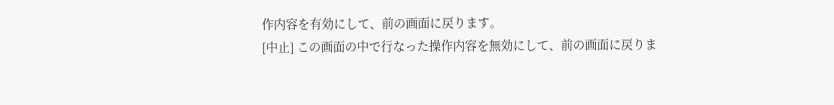作内容を有効にして、前の画面に戻ります。
[中止] この画面の中で行なった操作内容を無効にして、前の画面に戻りま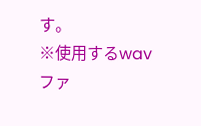す。
※使用するwavファ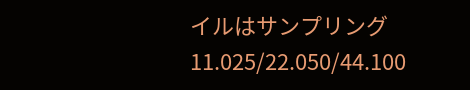イルはサンプリング11.025/22.050/44.100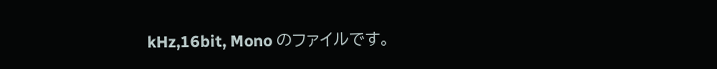kHz,16bit, Mono のファイルです。